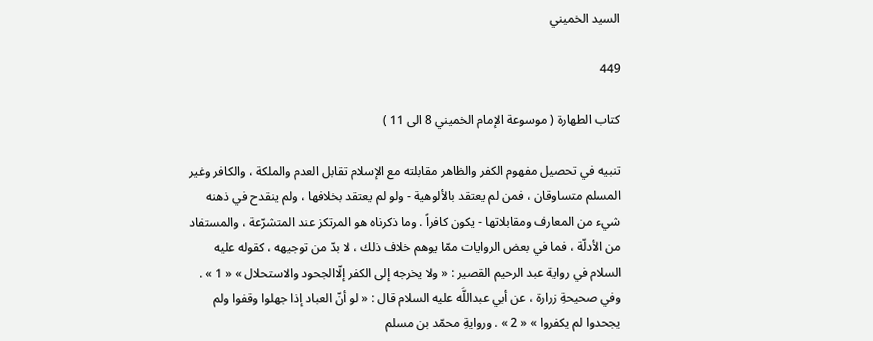السيد الخميني

449

كتاب الطهارة ( موسوعة الإمام الخميني 8 الى 11 )

تنبيه في تحصيل مفهوم الكفر والظاهر مقابلته مع الإسلام تقابل العدم والملكة ، والكافر وغير المسلم متساوقان ، فمن لم يعتقد بالألوهية - ولو لم يعتقد بخلافها ، ولم ينقدح في ذهنه شيء من المعارف ومقابلاتها - يكون كافراً . وما ذكرناه هو المرتكز عند المتشرّعة ، والمستفاد من الأدلّة ، فما في بعض الروايات ممّا يوهم خلاف ذلك ، لا بدّ من توجيهه ، كقوله عليه السلام في رواية عبد الرحيم القصير : « ولا يخرجه إلى الكفر إلّاالجحود والاستحلال » « 1 » . وفي صحيحةِ زرارة ، عن أبي عبداللَّه عليه السلام قال : « لو أنّ العباد إذا جهلوا وقفوا ولم يجحدوا لم يكفروا » « 2 » . وروايةِ محمّد بن مسلم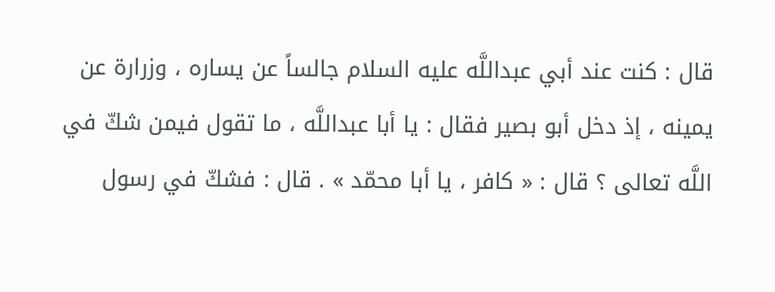قال : كنت عند أبي عبداللَّه عليه السلام جالساً عن يساره ، وزرارة عن يمينه ، إذ دخل أبو بصير فقال : يا أبا عبداللَّه ، ما تقول فيمن شكّ في اللَّه تعالى ؟ قال : « كافر ، يا أبا محمّد » . قال : فشكّ في رسول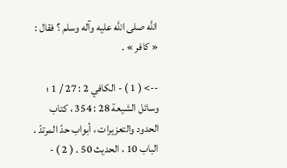اللَّه صلى الله عليه وآله وسلم ؟ فقال : « كافر » .

--> ( 1 ) - الكافي 2 : 27 / 1 ؛ وسائل الشيعة 28 : 354 ، كتاب الحدود والتعزيرات ، أبواب حدّ المرتدّ ، الباب 10 ، الحديث 50 . ( 2 ) -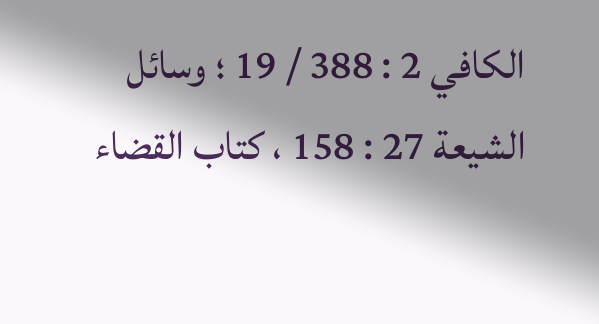الكافي 2 : 388 / 19 ؛ وسائل الشيعة 27 : 158 ، كتاب القضاء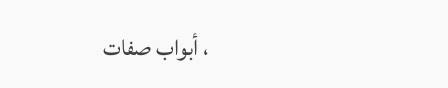، أبواب صفات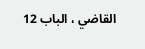القاضي ، الباب 12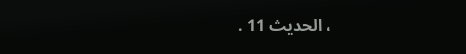، الحديث 11 .